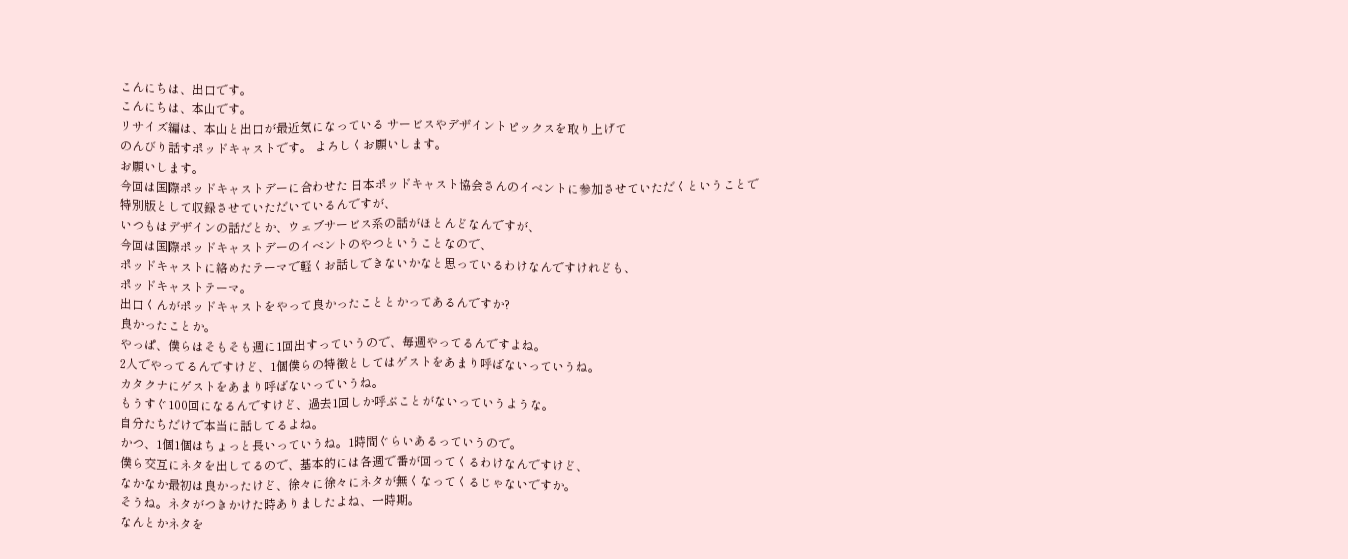こんにちは、出口です。
こんにちは、本山です。
リサイズ編は、本山と出口が最近気になっている サービスやデザイントピックスを取り上げて
のんびり話すポッドキャストです。 よろしくお願いします。
お願いします。
今回は国際ポッドキャストデーに合わせた 日本ポッドキャスト協会さんのイベントに参加させていただくということで
特別版として収録させていただいているんですが、
いつもはデザインの話だとか、ウェブサービス系の話がほとんどなんですが、
今回は国際ポッドキャストデーのイベントのやつということなので、
ポッドキャストに絡めたテーマで軽くお話しできないかなと思っているわけなんですけれども、
ポッドキャストテーマ。
出口くんがポッドキャストをやって良かったこととかってあるんですか?
良かったことか。
やっぱ、僕らはそもそも週に1回出すっていうので、毎週やってるんですよね。
2人でやってるんですけど、1個僕らの特徴としてはゲストをあまり呼ばないっていうね。
カタクナにゲストをあまり呼ばないっていうね。
もうすぐ100回になるんですけど、過去1回しか呼ぶことがないっていうような。
自分たちだけで本当に話してるよね。
かつ、1個1個はちょっと長いっていうね。1時間ぐらいあるっていうので。
僕ら交互にネタを出してるので、基本的には各週で番が回ってくるわけなんですけど、
なかなか最初は良かったけど、徐々に徐々にネタが無くなってくるじゃないですか。
そうね。ネタがつきかけた時ありましたよね、一時期。
なんとかネタを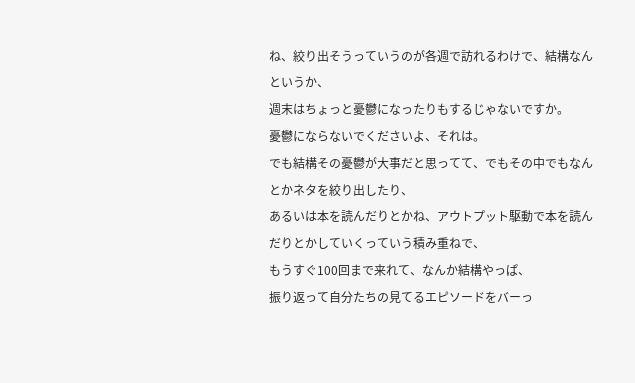ね、絞り出そうっていうのが各週で訪れるわけで、結構なんというか、
週末はちょっと憂鬱になったりもするじゃないですか。
憂鬱にならないでくださいよ、それは。
でも結構その憂鬱が大事だと思ってて、でもその中でもなんとかネタを絞り出したり、
あるいは本を読んだりとかね、アウトプット駆動で本を読んだりとかしていくっていう積み重ねで、
もうすぐ100回まで来れて、なんか結構やっぱ、
振り返って自分たちの見てるエピソードをバーっ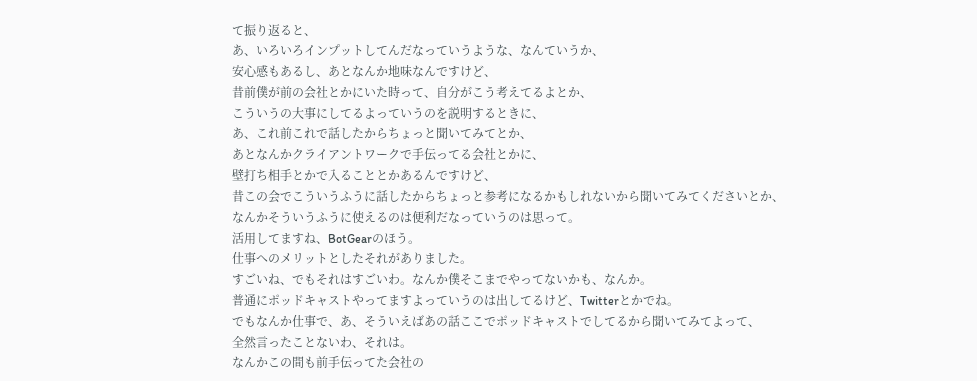て振り返ると、
あ、いろいろインプットしてんだなっていうような、なんていうか、
安心感もあるし、あとなんか地味なんですけど、
昔前僕が前の会社とかにいた時って、自分がこう考えてるよとか、
こういうの大事にしてるよっていうのを説明するときに、
あ、これ前これで話したからちょっと聞いてみてとか、
あとなんかクライアントワークで手伝ってる会社とかに、
壁打ち相手とかで入ることとかあるんですけど、
昔この会でこういうふうに話したからちょっと参考になるかもしれないから聞いてみてくださいとか、
なんかそういうふうに使えるのは便利だなっていうのは思って。
活用してますね、BotGearのほう。
仕事へのメリットとしたそれがありました。
すごいね、でもそれはすごいわ。なんか僕そこまでやってないかも、なんか。
普通にポッドキャストやってますよっていうのは出してるけど、Twitterとかでね。
でもなんか仕事で、あ、そういえばあの話ここでポッドキャストでしてるから聞いてみてよって、
全然言ったことないわ、それは。
なんかこの間も前手伝ってた会社の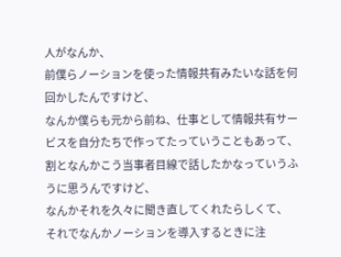人がなんか、
前僕らノーションを使った情報共有みたいな話を何回かしたんですけど、
なんか僕らも元から前ね、仕事として情報共有サービスを自分たちで作ってたっていうこともあって、
割となんかこう当事者目線で話したかなっていうふうに思うんですけど、
なんかそれを久々に聞き直してくれたらしくて、
それでなんかノーションを導入するときに注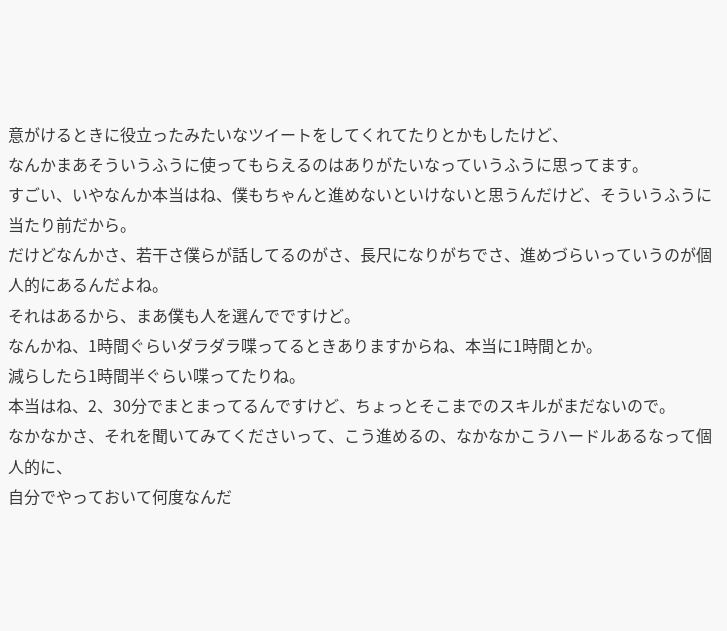意がけるときに役立ったみたいなツイートをしてくれてたりとかもしたけど、
なんかまあそういうふうに使ってもらえるのはありがたいなっていうふうに思ってます。
すごい、いやなんか本当はね、僕もちゃんと進めないといけないと思うんだけど、そういうふうに当たり前だから。
だけどなんかさ、若干さ僕らが話してるのがさ、長尺になりがちでさ、進めづらいっていうのが個人的にあるんだよね。
それはあるから、まあ僕も人を選んでですけど。
なんかね、1時間ぐらいダラダラ喋ってるときありますからね、本当に1時間とか。
減らしたら1時間半ぐらい喋ってたりね。
本当はね、2、30分でまとまってるんですけど、ちょっとそこまでのスキルがまだないので。
なかなかさ、それを聞いてみてくださいって、こう進めるの、なかなかこうハードルあるなって個人的に、
自分でやっておいて何度なんだ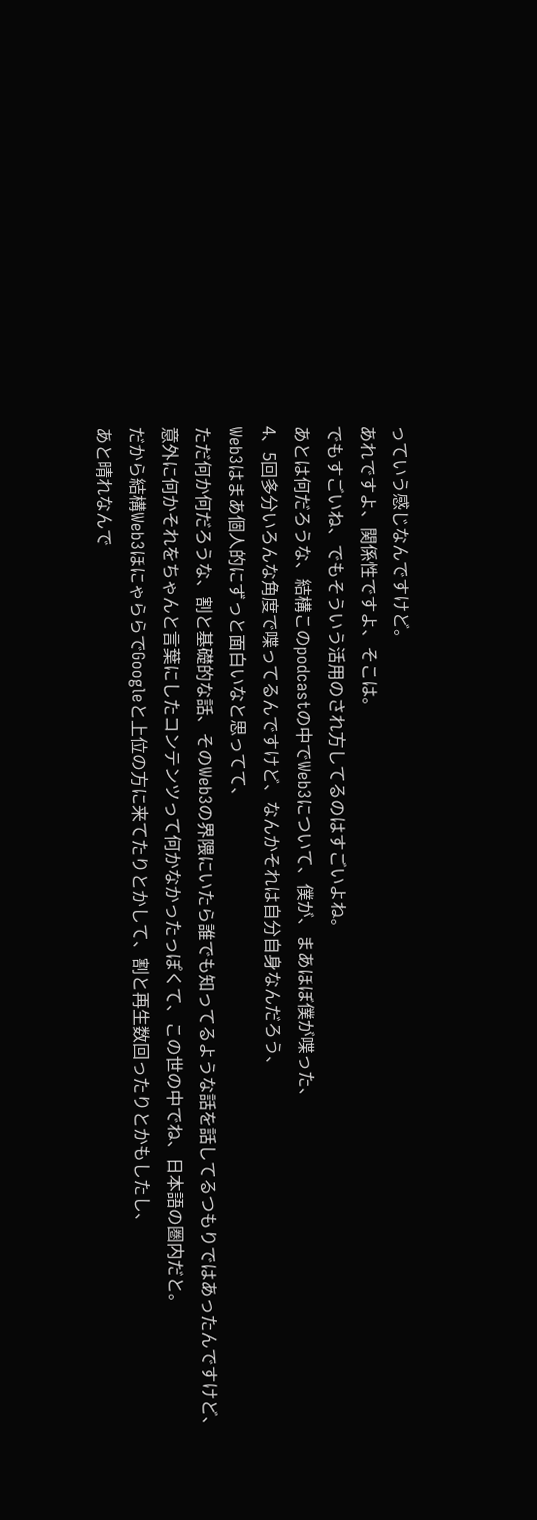っていう感じなんですけど。
あれですよ、関係性ですよ、そこは。
でもすごいね、でもそういう活用のされ方してるのはすごいよね。
あとは何だろうな、結構このpodcastの中でWeb3について、僕が、まあほぼ僕が喋った、
4、5回多分いろんな角度で喋ってるんですけど、なんかそれは自分自身なんだろう、
Web3はまあ個人的にずっと面白いなと思ってて、
ただ何か何だろうな、割と基礎的な話、そのWeb3の界隈にいたら誰でも知ってるような話を話してるつもりではあったんですけど、
意外に何かそれをちゃんと言葉にしたコンテンツって何かなかったっぽくて、この世の中でね、日本語の圏内だと。
だから結構Web3ほにゃららでGoogleと上位の方に来てたりとかして、割と再生数回ったりとかもしたし、
あと晴れなんで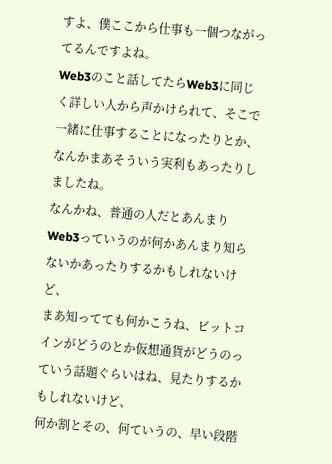すよ、僕ここから仕事も一個つながってるんですよね。
Web3のこと話してたらWeb3に同じく詳しい人から声かけられて、そこで一緒に仕事することになったりとか、
なんかまあそういう実利もあったりしましたね。
なんかね、普通の人だとあんまりWeb3っていうのが何かあんまり知らないかあったりするかもしれないけど、
まあ知ってても何かこうね、ビットコインがどうのとか仮想通貨がどうのっていう話題ぐらいはね、見たりするかもしれないけど、
何か割とその、何ていうの、早い段階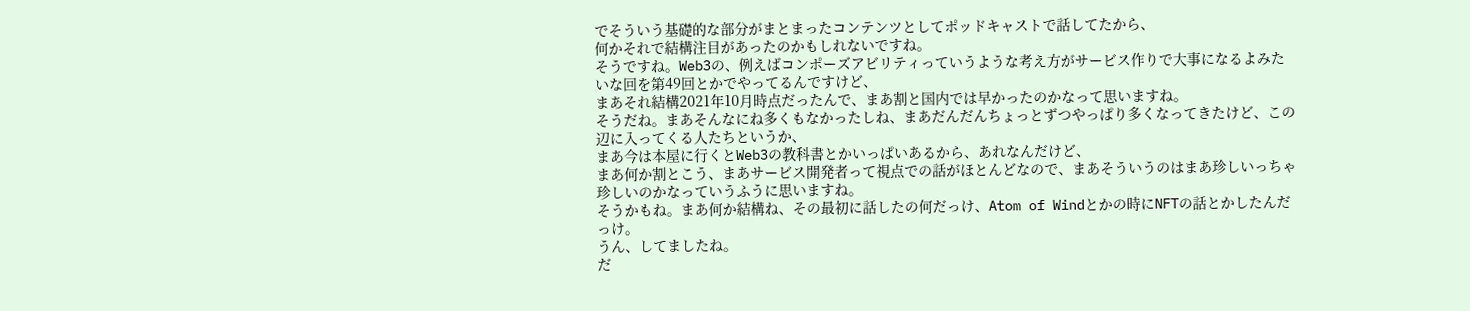でそういう基礎的な部分がまとまったコンテンツとしてポッドキャストで話してたから、
何かそれで結構注目があったのかもしれないですね。
そうですね。Web3の、例えばコンポーズアビリティっていうような考え方がサービス作りで大事になるよみたいな回を第49回とかでやってるんですけど、
まあそれ結構2021年10月時点だったんで、まあ割と国内では早かったのかなって思いますね。
そうだね。まあそんなにね多くもなかったしね、まあだんだんちょっとずつやっぱり多くなってきたけど、この辺に入ってくる人たちというか、
まあ今は本屋に行くとWeb3の教科書とかいっぱいあるから、あれなんだけど、
まあ何か割とこう、まあサービス開発者って視点での話がほとんどなので、まあそういうのはまあ珍しいっちゃ珍しいのかなっていうふうに思いますね。
そうかもね。まあ何か結構ね、その最初に話したの何だっけ、Atom of Windとかの時にNFTの話とかしたんだっけ。
うん、してましたね。
だ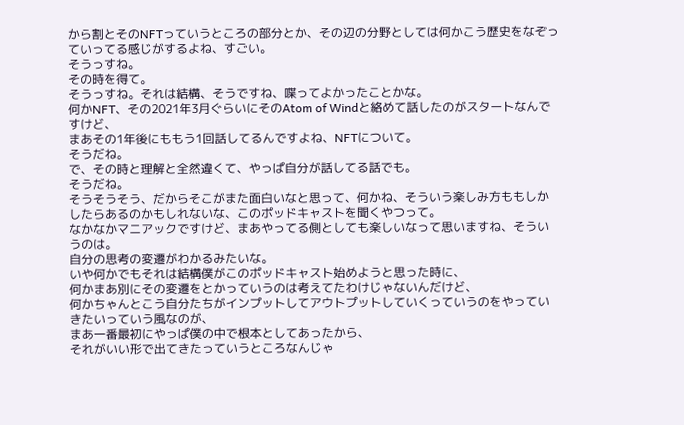から割とそのNFTっていうところの部分とか、その辺の分野としては何かこう歴史をなぞっていってる感じがするよね、すごい。
そうっすね。
その時を得て。
そうっすね。それは結構、そうですね、喋ってよかったことかな。
何かNFT、その2021年3月ぐらいにそのAtom of Windと絡めて話したのがスタートなんですけど、
まあその1年後にももう1回話してるんですよね、NFTについて。
そうだね。
で、その時と理解と全然違くて、やっぱ自分が話してる話でも。
そうだね。
そうそうそう、だからそこがまた面白いなと思って、何かね、そういう楽しみ方ももしかしたらあるのかもしれないな、このポッドキャストを聞くやつって。
なかなかマニアックですけど、まあやってる側としても楽しいなって思いますね、そういうのは。
自分の思考の変遷がわかるみたいな。
いや何かでもそれは結構僕がこのポッドキャスト始めようと思った時に、
何かまあ別にその変遷をとかっていうのは考えてたわけじゃないんだけど、
何かちゃんとこう自分たちがインプットしてアウトプットしていくっていうのをやっていきたいっていう風なのが、
まあ一番最初にやっぱ僕の中で根本としてあったから、
それがいい形で出てきたっていうところなんじゃ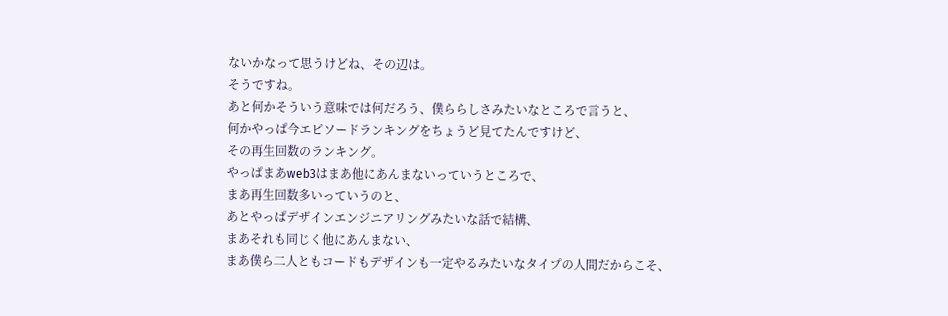ないかなって思うけどね、その辺は。
そうですね。
あと何かそういう意味では何だろう、僕ららしさみたいなところで言うと、
何かやっぱ今エピソードランキングをちょうど見てたんですけど、
その再生回数のランキング。
やっぱまあweb3はまあ他にあんまないっていうところで、
まあ再生回数多いっていうのと、
あとやっぱデザインエンジニアリングみたいな話で結構、
まあそれも同じく他にあんまない、
まあ僕ら二人ともコードもデザインも一定やるみたいなタイプの人間だからこそ、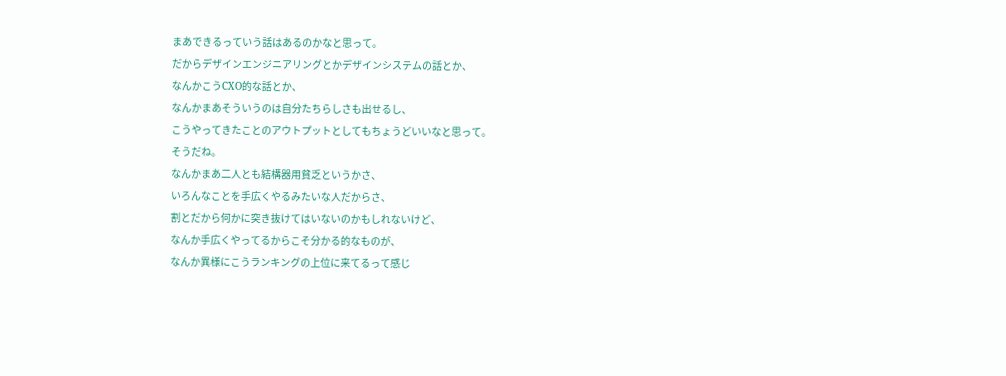まあできるっていう話はあるのかなと思って。
だからデザインエンジニアリングとかデザインシステムの話とか、
なんかこうCXO的な話とか、
なんかまあそういうのは自分たちらしさも出せるし、
こうやってきたことのアウトプットとしてもちょうどいいなと思って。
そうだね。
なんかまあ二人とも結構器用貧乏というかさ、
いろんなことを手広くやるみたいな人だからさ、
割とだから何かに突き抜けてはいないのかもしれないけど、
なんか手広くやってるからこそ分かる的なものが、
なんか異様にこうランキングの上位に来てるって感じ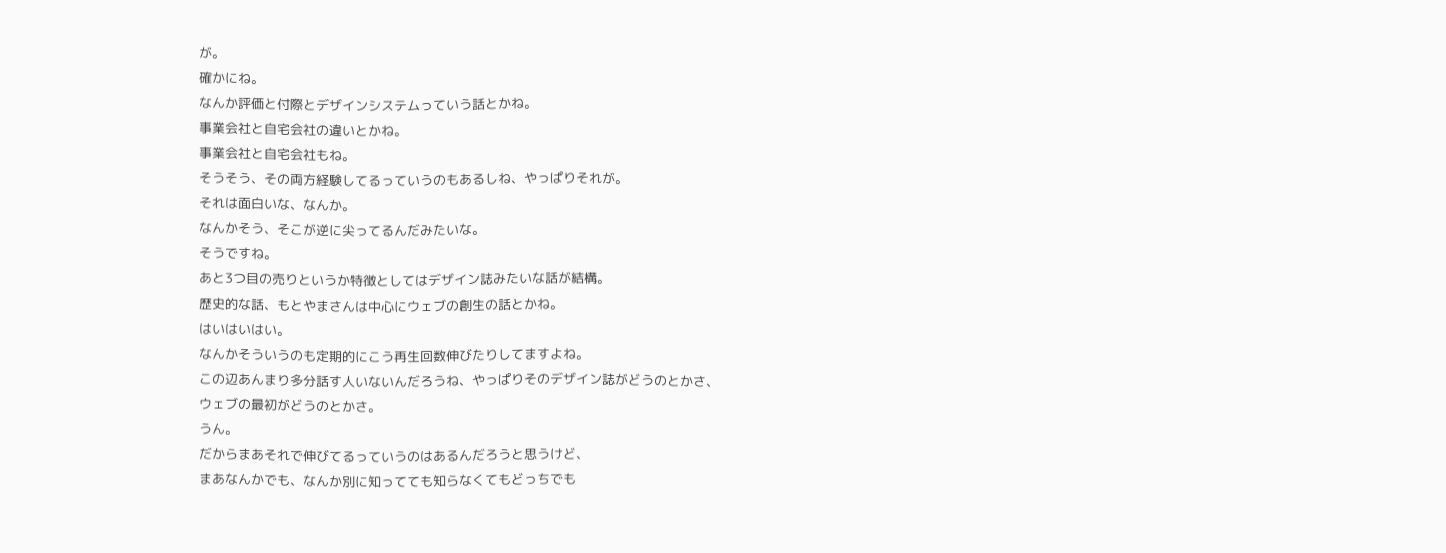が。
確かにね。
なんか評価と付際とデザインシステムっていう話とかね。
事業会社と自宅会社の違いとかね。
事業会社と自宅会社もね。
そうそう、その両方経験してるっていうのもあるしね、やっぱりそれが。
それは面白いな、なんか。
なんかそう、そこが逆に尖ってるんだみたいな。
そうですね。
あと3つ目の売りというか特徴としてはデザイン誌みたいな話が結構。
歴史的な話、もとやまさんは中心にウェブの創生の話とかね。
はいはいはい。
なんかそういうのも定期的にこう再生回数伸びたりしてますよね。
この辺あんまり多分話す人いないんだろうね、やっぱりそのデザイン誌がどうのとかさ、
ウェブの最初がどうのとかさ。
うん。
だからまあそれで伸びてるっていうのはあるんだろうと思うけど、
まあなんかでも、なんか別に知ってても知らなくてもどっちでも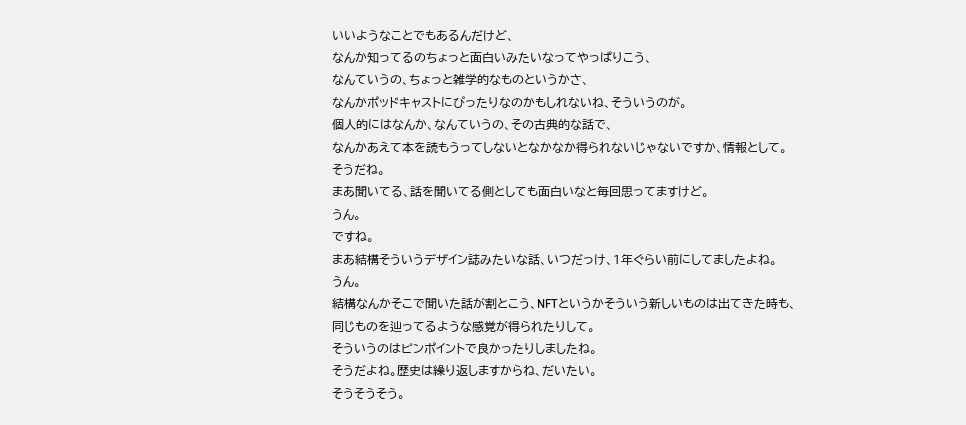いいようなことでもあるんだけど、
なんか知ってるのちょっと面白いみたいなってやっぱりこう、
なんていうの、ちょっと雑学的なものというかさ、
なんかポッドキャストにぴったりなのかもしれないね、そういうのが。
個人的にはなんか、なんていうの、その古典的な話で、
なんかあえて本を読もうってしないとなかなか得られないじゃないですか、情報として。
そうだね。
まあ聞いてる、話を聞いてる側としても面白いなと毎回思ってますけど。
うん。
ですね。
まあ結構そういうデザイン誌みたいな話、いつだっけ、1年ぐらい前にしてましたよね。
うん。
結構なんかそこで聞いた話が割とこう、NFTというかそういう新しいものは出てきた時も、
同じものを辿ってるような感覚が得られたりして。
そういうのはピンポイントで良かったりしましたね。
そうだよね。歴史は繰り返しますからね、だいたい。
そうそうそう。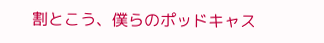割とこう、僕らのポッドキャス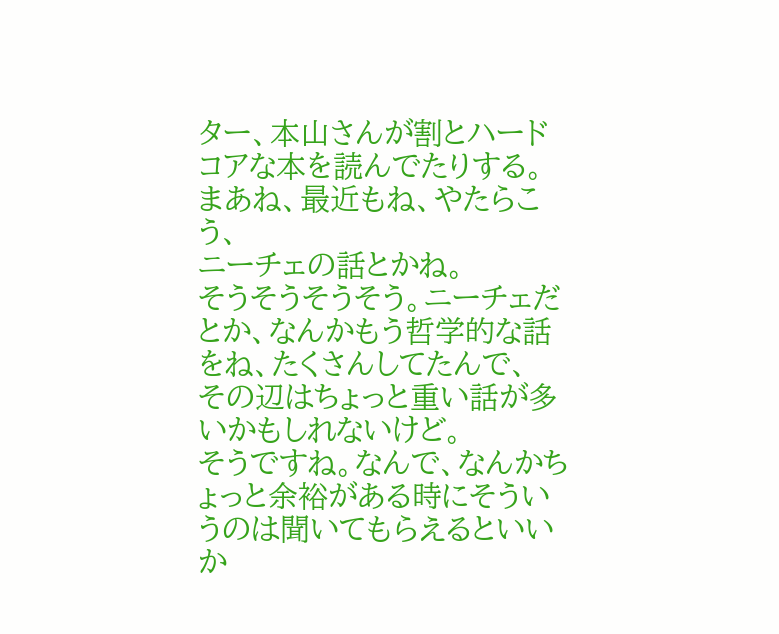ター、本山さんが割とハードコアな本を読んでたりする。
まあね、最近もね、やたらこう、
ニーチェの話とかね。
そうそうそうそう。ニーチェだとか、なんかもう哲学的な話をね、たくさんしてたんで、
その辺はちょっと重い話が多いかもしれないけど。
そうですね。なんで、なんかちょっと余裕がある時にそういうのは聞いてもらえるといいか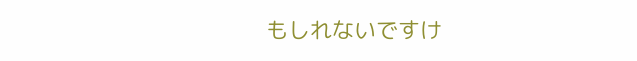もしれないですけ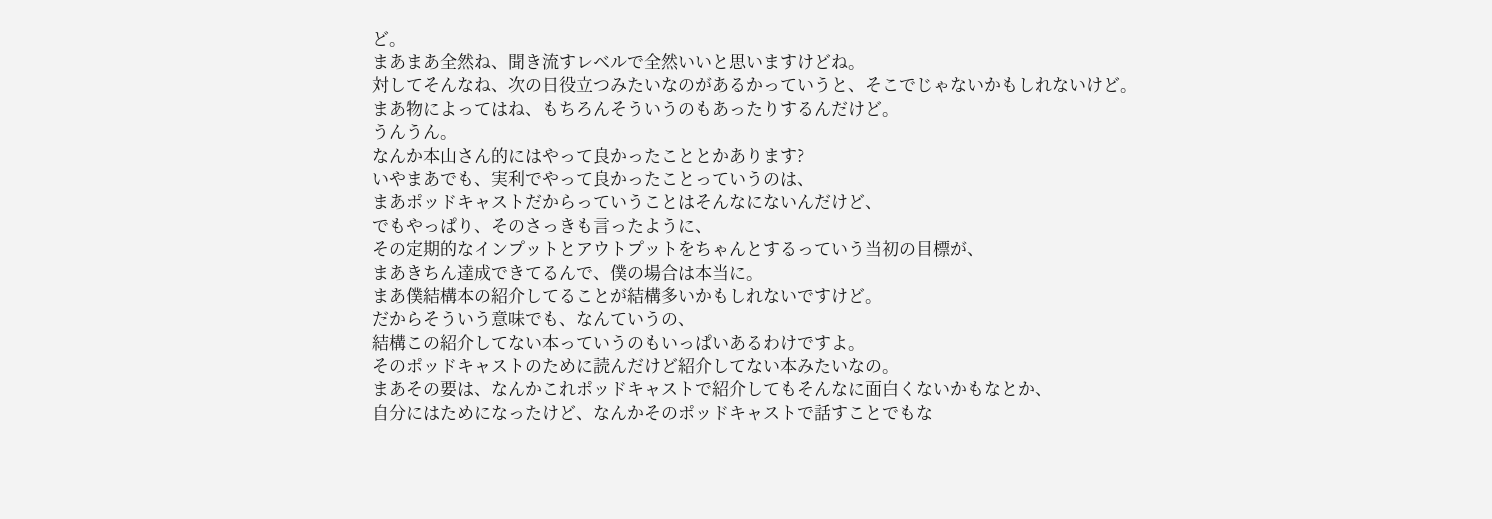ど。
まあまあ全然ね、聞き流すレベルで全然いいと思いますけどね。
対してそんなね、次の日役立つみたいなのがあるかっていうと、そこでじゃないかもしれないけど。
まあ物によってはね、もちろんそういうのもあったりするんだけど。
うんうん。
なんか本山さん的にはやって良かったこととかあります?
いやまあでも、実利でやって良かったことっていうのは、
まあポッドキャストだからっていうことはそんなにないんだけど、
でもやっぱり、そのさっきも言ったように、
その定期的なインプットとアウトプットをちゃんとするっていう当初の目標が、
まあきちん達成できてるんで、僕の場合は本当に。
まあ僕結構本の紹介してることが結構多いかもしれないですけど。
だからそういう意味でも、なんていうの、
結構この紹介してない本っていうのもいっぱいあるわけですよ。
そのポッドキャストのために読んだけど紹介してない本みたいなの。
まあその要は、なんかこれポッドキャストで紹介してもそんなに面白くないかもなとか、
自分にはためになったけど、なんかそのポッドキャストで話すことでもな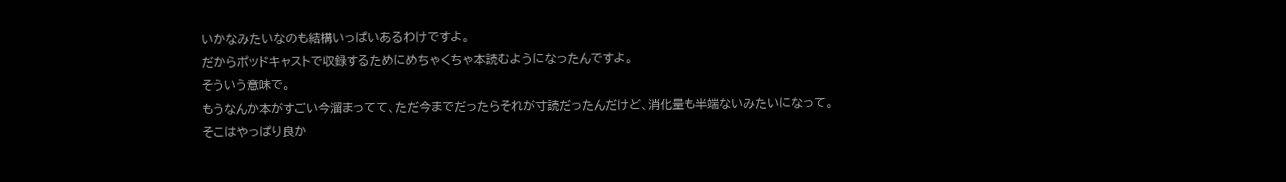いかなみたいなのも結構いっぱいあるわけですよ。
だからポッドキャストで収録するためにめちゃくちゃ本読むようになったんですよ。
そういう意味で。
もうなんか本がすごい今溜まってて、ただ今までだったらそれが寸読だったんだけど、消化量も半端ないみたいになって。
そこはやっぱり良か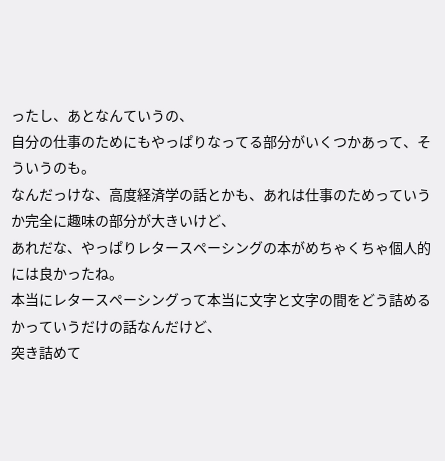ったし、あとなんていうの、
自分の仕事のためにもやっぱりなってる部分がいくつかあって、そういうのも。
なんだっけな、高度経済学の話とかも、あれは仕事のためっていうか完全に趣味の部分が大きいけど、
あれだな、やっぱりレタースペーシングの本がめちゃくちゃ個人的には良かったね。
本当にレタースペーシングって本当に文字と文字の間をどう詰めるかっていうだけの話なんだけど、
突き詰めて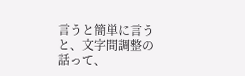言うと簡単に言うと、文字間調整の話って、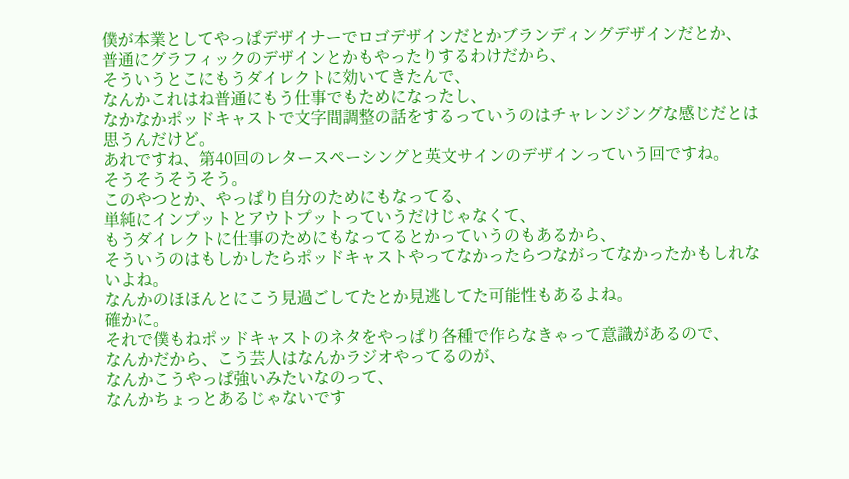僕が本業としてやっぱデザイナーでロゴデザインだとかブランディングデザインだとか、
普通にグラフィックのデザインとかもやったりするわけだから、
そういうとこにもうダイレクトに効いてきたんで、
なんかこれはね普通にもう仕事でもためになったし、
なかなかポッドキャストで文字間調整の話をするっていうのはチャレンジングな感じだとは思うんだけど。
あれですね、第40回のレタースペーシングと英文サインのデザインっていう回ですね。
そうそうそうそう。
このやつとか、やっぱり自分のためにもなってる、
単純にインプットとアウトプットっていうだけじゃなくて、
もうダイレクトに仕事のためにもなってるとかっていうのもあるから、
そういうのはもしかしたらポッドキャストやってなかったらつながってなかったかもしれないよね。
なんかのほほんとにこう見過ごしてたとか見逃してた可能性もあるよね。
確かに。
それで僕もねポッドキャストのネタをやっぱり各種で作らなきゃって意識があるので、
なんかだから、こう芸人はなんかラジオやってるのが、
なんかこうやっぱ強いみたいなのって、
なんかちょっとあるじゃないです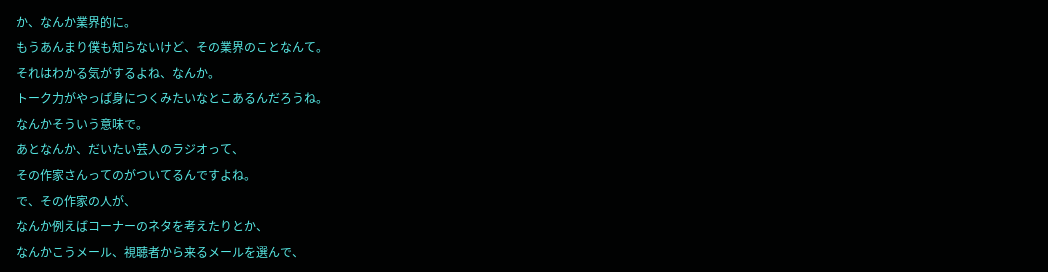か、なんか業界的に。
もうあんまり僕も知らないけど、その業界のことなんて。
それはわかる気がするよね、なんか。
トーク力がやっぱ身につくみたいなとこあるんだろうね。
なんかそういう意味で。
あとなんか、だいたい芸人のラジオって、
その作家さんってのがついてるんですよね。
で、その作家の人が、
なんか例えばコーナーのネタを考えたりとか、
なんかこうメール、視聴者から来るメールを選んで、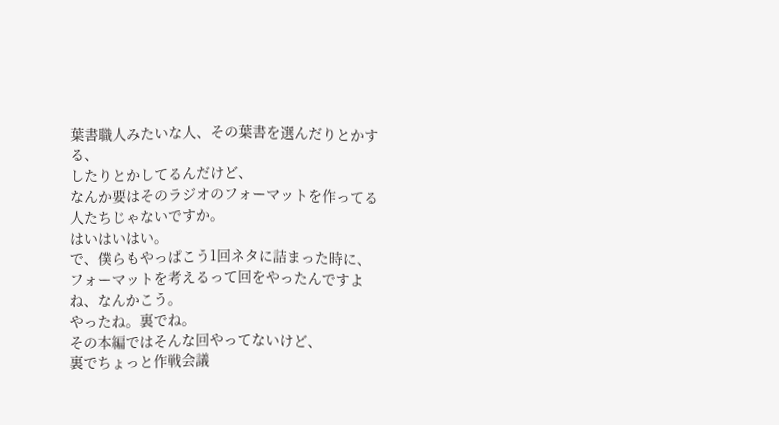葉書職人みたいな人、その葉書を選んだりとかする、
したりとかしてるんだけど、
なんか要はそのラジオのフォーマットを作ってる人たちじゃないですか。
はいはいはい。
で、僕らもやっぱこう1回ネタに詰まった時に、
フォーマットを考えるって回をやったんですよね、なんかこう。
やったね。裏でね。
その本編ではそんな回やってないけど、
裏でちょっと作戦会議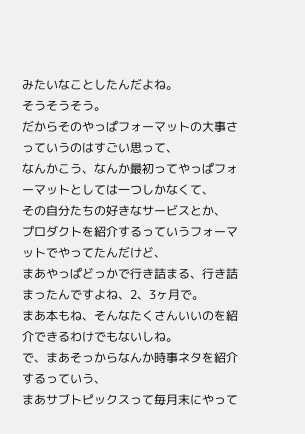みたいなことしたんだよね。
そうそうそう。
だからそのやっぱフォーマットの大事さっていうのはすごい思って、
なんかこう、なんか最初ってやっぱフォーマットとしては一つしかなくて、
その自分たちの好きなサービスとか、
プロダクトを紹介するっていうフォーマットでやってたんだけど、
まあやっぱどっかで行き詰まる、行き詰まったんですよね、2、3ヶ月で。
まあ本もね、そんなたくさんいいのを紹介できるわけでもないしね。
で、まあそっからなんか時事ネタを紹介するっていう、
まあサブトピックスって毎月末にやって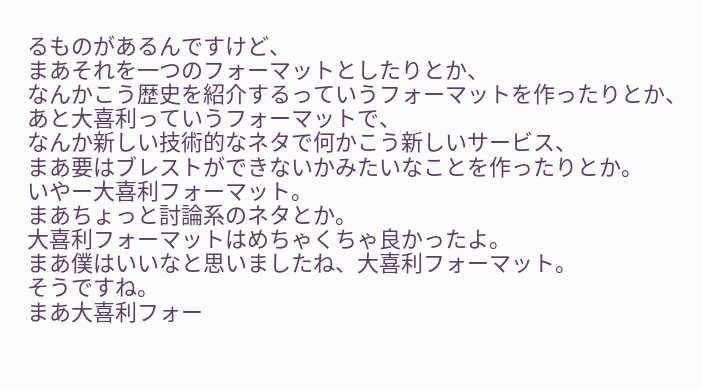るものがあるんですけど、
まあそれを一つのフォーマットとしたりとか、
なんかこう歴史を紹介するっていうフォーマットを作ったりとか、
あと大喜利っていうフォーマットで、
なんか新しい技術的なネタで何かこう新しいサービス、
まあ要はブレストができないかみたいなことを作ったりとか。
いやー大喜利フォーマット。
まあちょっと討論系のネタとか。
大喜利フォーマットはめちゃくちゃ良かったよ。
まあ僕はいいなと思いましたね、大喜利フォーマット。
そうですね。
まあ大喜利フォー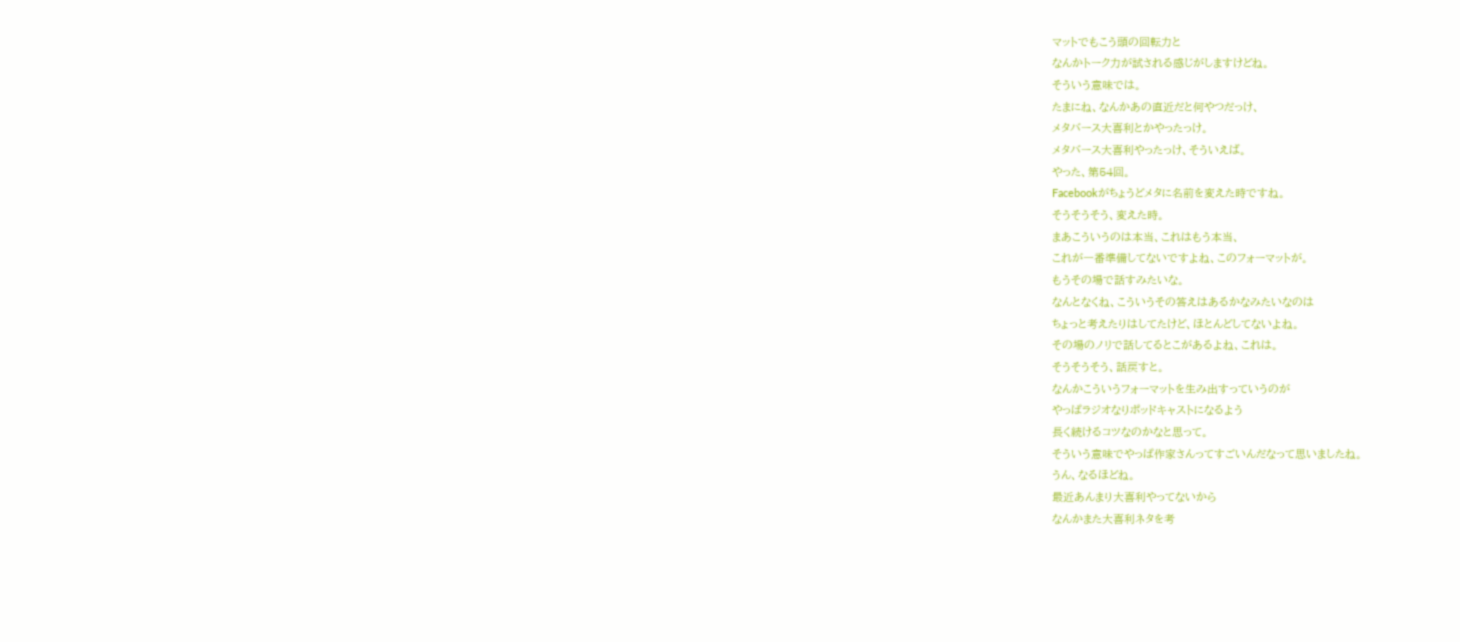マットでもこう頭の回転力と
なんかトーク力が試される感じがしますけどね。
そういう意味では。
たまにね、なんかあの直近だと何やつだっけ、
メタバース大喜利とかやったっけ。
メタバース大喜利やったっけ、そういえば。
やった、第54回。
Facebookがちょうどメタに名前を変えた時ですね。
そうそうそう、変えた時。
まあこういうのは本当、これはもう本当、
これが一番準備してないですよね、このフォーマットが。
もうその場で話すみたいな。
なんとなくね、こういうその答えはあるかなみたいなのは
ちょっと考えたりはしてたけど、ほとんどしてないよね。
その場のノリで話してるとこがあるよね、これは。
そうそうそう、話戻すと。
なんかこういうフォーマットを生み出すっていうのが
やっぱラジオなりポッドキャストになるよう
長く続けるコツなのかなと思って。
そういう意味でやっぱ作家さんってすごいんだなって思いましたね。
うん、なるほどね。
最近あんまり大喜利やってないから
なんかまた大喜利ネタを考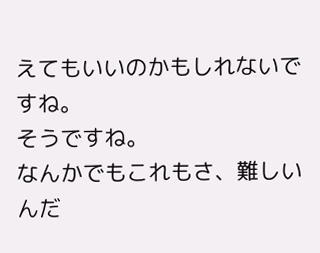えてもいいのかもしれないですね。
そうですね。
なんかでもこれもさ、難しいんだ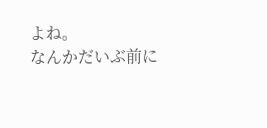よね。
なんかだいぶ前に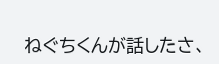ねぐちくんが話したさ、